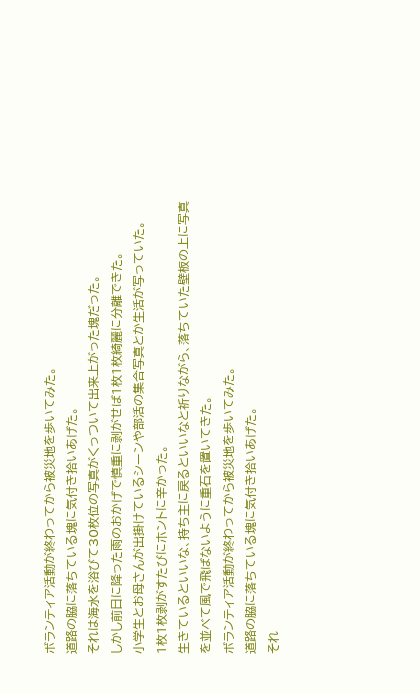ボランティア活動が終わってから被災地を歩いてみた。
道路の脇に落ちている塊に気付き拾いあげた。
それは海水を浴びて30枚位の写真がくっついて出来上がった塊だった。
しかし前日に降った雨のおかげで慎重に剥がせば1枚1枚綺麗に分離できた。
小学生とお母さんが出掛けているシーンや部活の集合写真とか生活が写っていた。
1枚1枚剥がすたびにホントに辛かった。
生きているといいな、持ち主に戻るといいなと祈りながら、落ちていた壁板の上に写真を並べて風で飛ばないように重石を置いてきた。
ボランティア活動が終わってから被災地を歩いてみた。
道路の脇に落ちている塊に気付き拾いあげた。
それ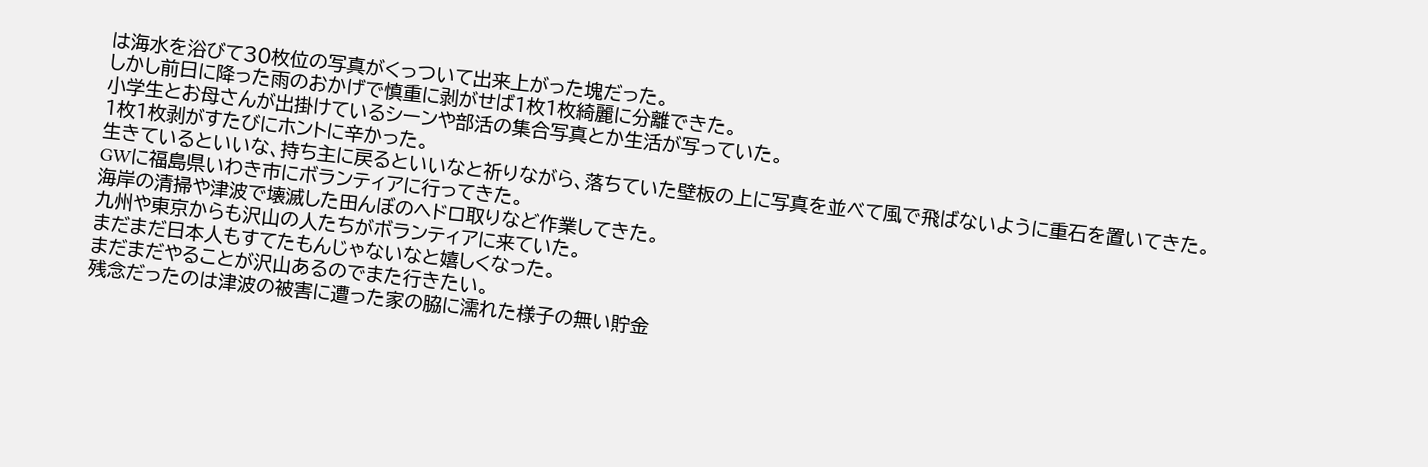は海水を浴びて30枚位の写真がくっついて出来上がった塊だった。
しかし前日に降った雨のおかげで慎重に剥がせば1枚1枚綺麗に分離できた。
小学生とお母さんが出掛けているシーンや部活の集合写真とか生活が写っていた。
1枚1枚剥がすたびにホントに辛かった。
生きているといいな、持ち主に戻るといいなと祈りながら、落ちていた壁板の上に写真を並べて風で飛ばないように重石を置いてきた。
GWに福島県いわき市にボランティアに行ってきた。
海岸の清掃や津波で壊滅した田んぼのヘドロ取りなど作業してきた。
九州や東京からも沢山の人たちがボランティアに来ていた。
まだまだ日本人もすてたもんじゃないなと嬉しくなった。
まだまだやることが沢山あるのでまた行きたい。
残念だったのは津波の被害に遭った家の脇に濡れた様子の無い貯金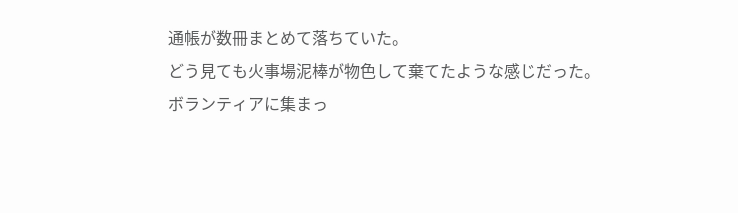通帳が数冊まとめて落ちていた。
どう見ても火事場泥棒が物色して棄てたような感じだった。
ボランティアに集まっ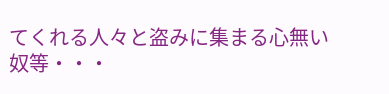てくれる人々と盗みに集まる心無い奴等・・・